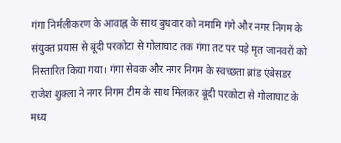गंगा निर्मलीकरण के आवाह्न के साथ बुधवार को नमामि गंगे और नगर निगम के संयुक्त प्रयास से बूंदी परकोटा से गोलाघाट तक गंगा तट पर पड़े मृत जानवरों को निस्तारित किया गया। गंगा सेवक और नगर निगम के स्वच्छता ब्रांड एंबेसडर राजेश शुक्ला ने नगर निगम टीम के साथ मिलकर बूंदी परकोटा से गोलाघाट के मध्य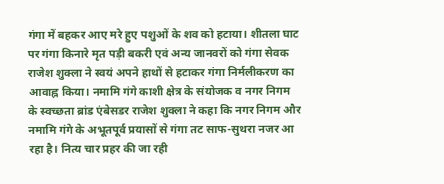गंगा में बहकर आए मरे हुए पशुओं के शव को हटाया। शीतला घाट पर गंगा किनारे मृत पड़ी बकरी एवं अन्य जानवरों को गंगा सेवक राजेश शुक्ला ने स्वयं अपने हाथों से हटाकर गंगा निर्मलीकरण का आवाह्न किया। नमामि गंगे काशी क्षेत्र के संयोजक व नगर निगम के स्वच्छता ब्रांड एंबेसडर राजेश शुक्ला ने कहा कि नगर निगम और नमामि गंगे के अभूतपूर्व प्रयासों से गंगा तट साफ-सुथरा नजर आ रहा है। नित्य चार प्रहर की जा रही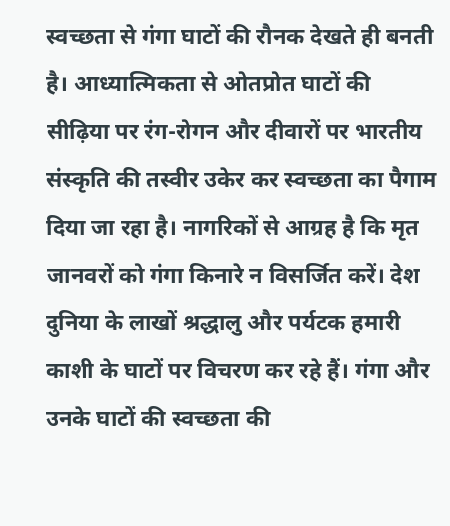स्वच्छता से गंगा घाटों की रौनक देखते ही बनती है। आध्यात्मिकता से ओतप्रोत घाटों की सीढ़िया पर रंग-रोगन और दीवारों पर भारतीय संस्कृति की तस्वीर उकेर कर स्वच्छता का पैगाम दिया जा रहा है। नागरिकों से आग्रह है कि मृत जानवरों को गंगा किनारे न विसर्जित करें। देश दुनिया के लाखों श्रद्धालु और पर्यटक हमारी काशी के घाटों पर विचरण कर रहे हैं। गंगा और उनके घाटों की स्वच्छता की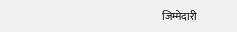जिम्मेदारी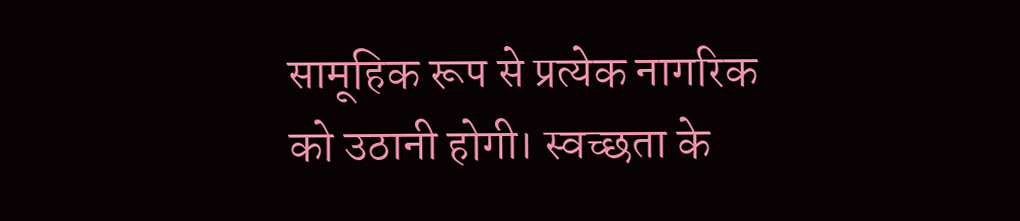सामूहिक रूप से प्रत्येक नागरिक को उठानी होगी। स्वच्छता के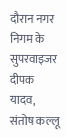दौरान नगर निगम के सुपरवाइजर दीपक यादव, संतोष कल्लू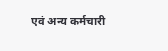एवं अन्य कर्मचारी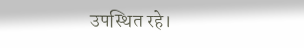उपस्थित रहे।